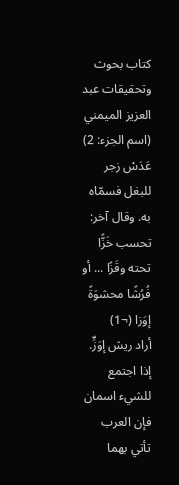كتاب بحوث وتحقيقات عبد العزيز الميمني (اسم الجزء: 2)
عَدَسْ زجر للبغل فسمّاه به. وقال آخر:
تحسب خَزًّا تحته وقَزًا ... أو فُرُشًا محشوَةً إوَزا (¬1)
أراد ريش إوَزٍّ.
إذا اجتمع للشيء اسمان فإن العرب تأتي بهما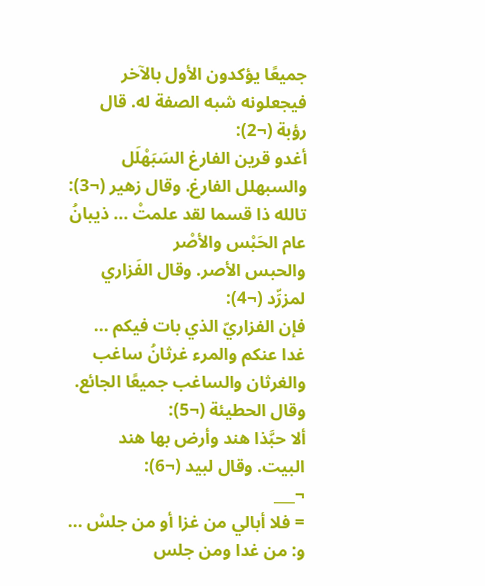جميعًا يؤكدون الأول بالآخر فيجعلونه شبه الصفة له. قال رؤبة (¬2):
أغدو قرين الفارغ السَبَهْلَل
والسبهلل الفارغ. وقال زهير (¬3):
تالله ذا قسما لقد علمتْ ... ذيبانُ عام الحَبْس والأصْر
والحبس الأصر. وقال الفَزاري لمزرِّد (¬4):
فإن الفزاريّ الذي بات فيكم ... غدا عنكم والمرء غرثانُ ساغب
والغرثان والساغب جميعًا الجائع. وقال الحطيئة (¬5):
ألا حبَّذا هند وأرض بها هند
البيت. وقال لبيد (¬6):
¬___
= فلا أبالي من غزا أو من جلسْ ... و: من غدا ومن جلس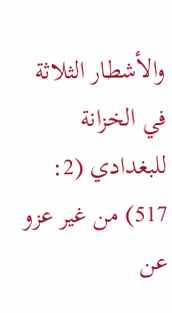والأشطار الثلاثة في الخزانة للبغدادي (2: 517) من غير عزو عن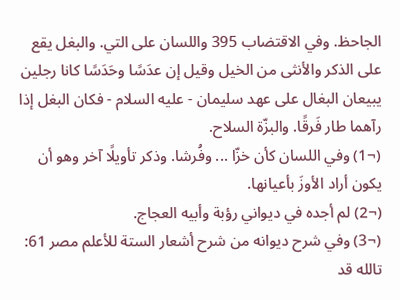الجاحظ. وفي الاقتضاب 395 واللسان على التي. والبغل يقع على الذكر والأنثى من الخيل وقيل إن عدَسًا وحَدَسًا كانا رجلين يبيعان البغال على عهد سليمان - عليه السلام - فكان البغل إذا رآهما طار فَرقًا. والبزّة السلاح.
(¬1) وفي اللسان كأن خزّا ... وفُرشا. وذكر تأويلًا آخر وهو أن يكون أراد الأوزَ بأعيانها.
(¬2) لم أجده في ديواني رؤبة وأبيه العجاج.
(¬3) وفي شرح ديوانه من شرح أشعار الستة للأعلم مصر 61:
تالله قد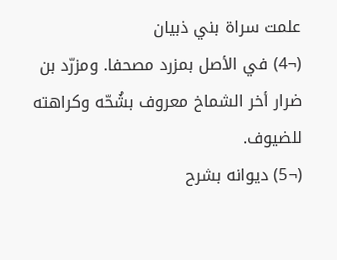علمت سراة بني ذبيان
(¬4) في الأصل بمزرد مصحفا. ومزرّد بن ضرار أخر الشماخ معروف بشُحّه وكراهته للضيوف.
(¬5) ديوانه بشرح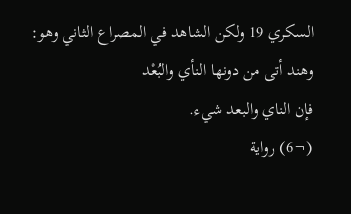السكري 19 ولكن الشاهد في المصراع الثاني وهو:
وهند أتى من دونها النأي والبُعْد
فإن الناي والبعد شيء.
(¬6) رواية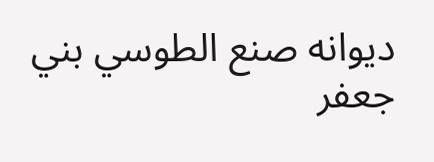ديوانه صنع الطوسي بني جعفر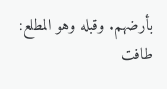بأرضهم. وقبله وهو المطلع:
طافت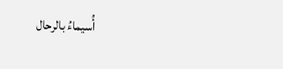أُسيماءُ بالرحال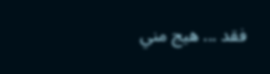فقد ... هيج مني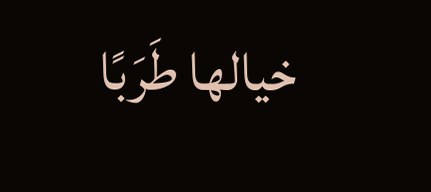خيالها طَرَبًا